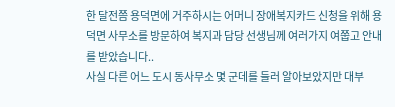한 달전쯤 용덕면에 거주하시는 어머니 장애복지카드 신청을 위해 용덕면 사무소를 방문하여 복지과 담당 선생님께 여러가지 여쭙고 안내를 받았습니다..
사실 다른 어느 도시 동사무소 몇 군데를 들러 알아보았지만 대부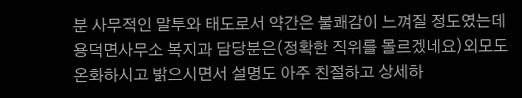분 사무적인 말투와 태도로서 약간은 불쾌감이 느껴질 정도였는데 용덕면사무소 복지과 담당분은(정확한 직위를 몰르겠네요)외모도 온화하시고 밝으시면서 설명도 아주 친절하고 상세하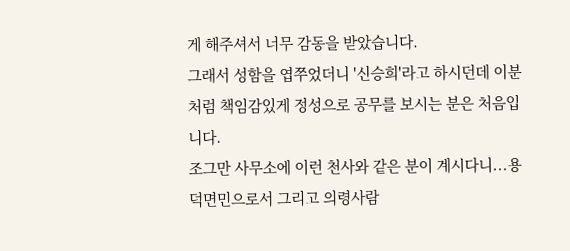게 해주셔서 너무 감동을 받았습니다.
그래서 성함을 엽쭈었더니 '신승희'라고 하시던데 이분처럼 책임감있게 정성으로 공무를 보시는 분은 처음입니다.
조그만 사무소에 이런 천사와 같은 분이 계시다니...용덕면민으로서 그리고 의령사람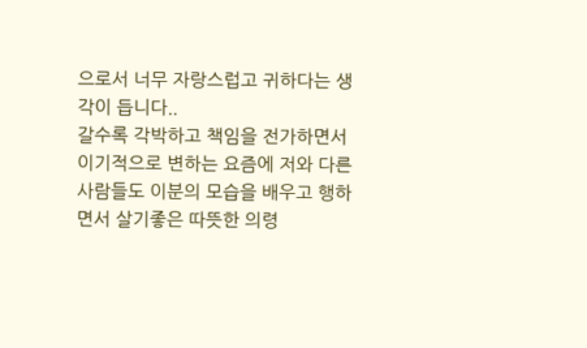으로서 너무 자랑스럽고 귀하다는 생각이 듭니다..
갈수록 각박하고 책임을 전가하면서 이기적으로 변하는 요즘에 저와 다른 사람들도 이분의 모습을 배우고 행하면서 살기좋은 따뜻한 의령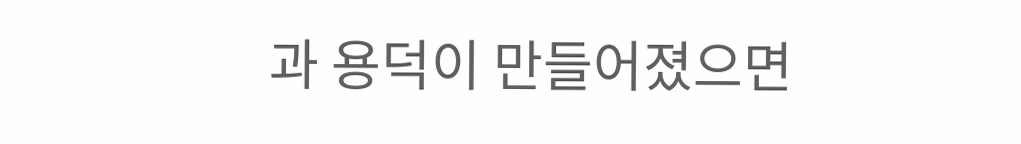과 용덕이 만들어졌으면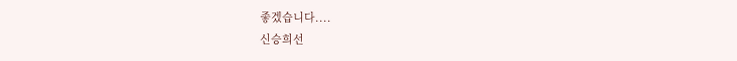좋겠습니다....
신승희선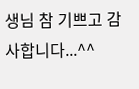생님 참 기쁘고 감사합니다...^^